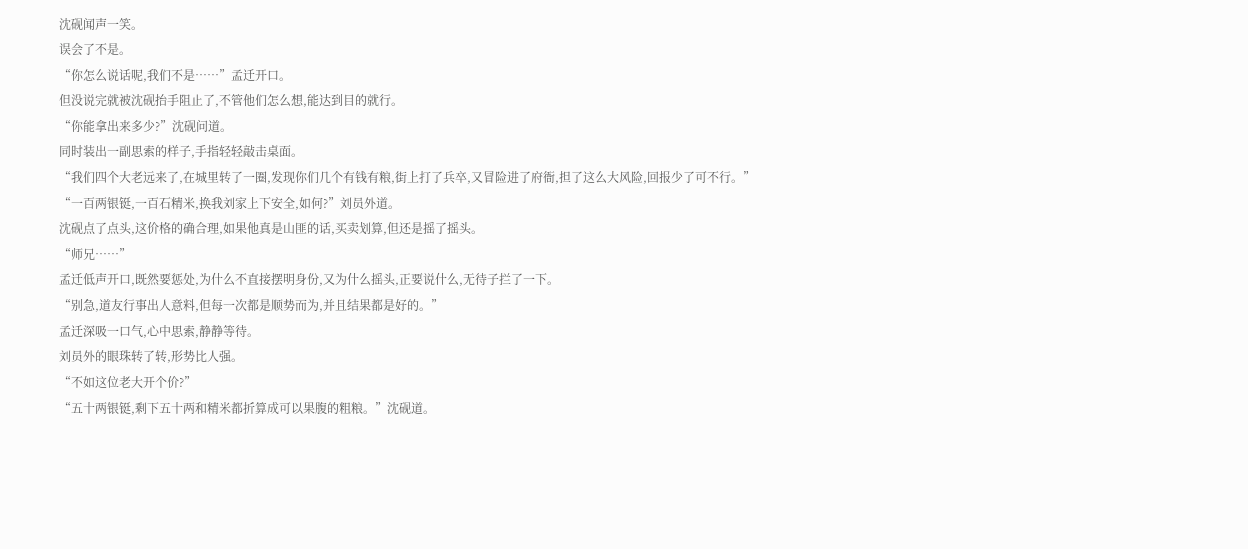沈砚闻声一笑。
误会了不是。
“你怎么说话呢,我们不是……”孟迁开口。
但没说完就被沈砚抬手阻止了,不管他们怎么想,能达到目的就行。
“你能拿出来多少?”沈砚问道。
同时装出一副思索的样子,手指轻轻敲击桌面。
“我们四个大老远来了,在城里转了一圈,发现你们几个有钱有粮,街上打了兵卒,又冒险进了府衙,担了这么大风险,回报少了可不行。”
“一百两银铤,一百石精米,换我刘家上下安全,如何?”刘员外道。
沈砚点了点头,这价格的确合理,如果他真是山匪的话,买卖划算,但还是摇了摇头。
“师兄……”
孟迁低声开口,既然要惩处,为什么不直接摆明身份,又为什么摇头,正要说什么,无待子拦了一下。
“别急,道友行事出人意料,但每一次都是顺势而为,并且结果都是好的。”
孟迁深吸一口气,心中思索,静静等待。
刘员外的眼珠转了转,形势比人强。
“不如这位老大开个价?”
“五十两银铤,剩下五十两和精米都折算成可以果腹的粗粮。”沈砚道。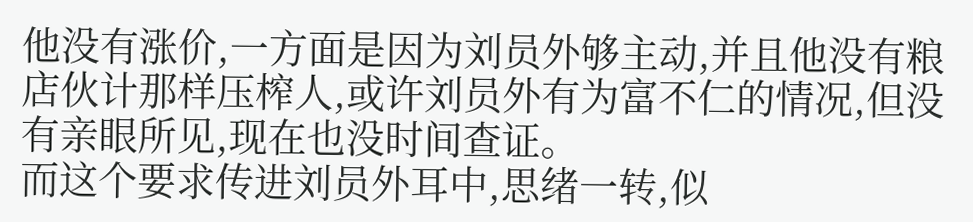他没有涨价,一方面是因为刘员外够主动,并且他没有粮店伙计那样压榨人,或许刘员外有为富不仁的情况,但没有亲眼所见,现在也没时间查证。
而这个要求传进刘员外耳中,思绪一转,似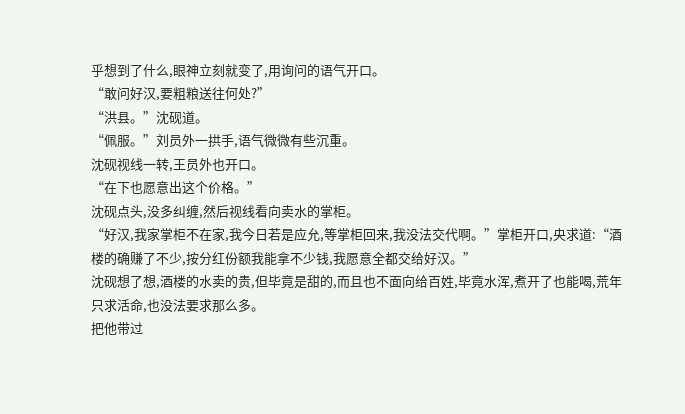乎想到了什么,眼神立刻就变了,用询问的语气开口。
“敢问好汉,要粗粮送往何处?”
“洪县。”沈砚道。
“佩服。”刘员外一拱手,语气微微有些沉重。
沈砚视线一转,王员外也开口。
“在下也愿意出这个价格。”
沈砚点头,没多纠缠,然后视线看向卖水的掌柜。
“好汉,我家掌柜不在家,我今日若是应允,等掌柜回来,我没法交代啊。”掌柜开口,央求道:“酒楼的确赚了不少,按分红份额我能拿不少钱,我愿意全都交给好汉。”
沈砚想了想,酒楼的水卖的贵,但毕竟是甜的,而且也不面向给百姓,毕竟水浑,煮开了也能喝,荒年只求活命,也没法要求那么多。
把他带过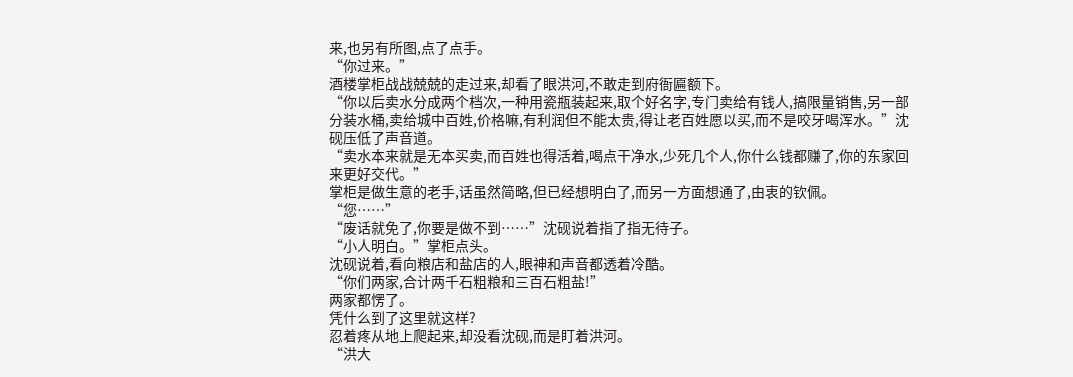来,也另有所图,点了点手。
“你过来。”
酒楼掌柜战战兢兢的走过来,却看了眼洪河,不敢走到府衙匾额下。
“你以后卖水分成两个档次,一种用瓷瓶装起来,取个好名字,专门卖给有钱人,搞限量销售,另一部分装水桶,卖给城中百姓,价格嘛,有利润但不能太贵,得让老百姓愿以买,而不是咬牙喝浑水。”沈砚压低了声音道。
“卖水本来就是无本买卖,而百姓也得活着,喝点干净水,少死几个人,你什么钱都赚了,你的东家回来更好交代。”
掌柜是做生意的老手,话虽然简略,但已经想明白了,而另一方面想通了,由衷的钦佩。
“您……”
“废话就免了,你要是做不到……”沈砚说着指了指无待子。
“小人明白。”掌柜点头。
沈砚说着,看向粮店和盐店的人,眼神和声音都透着冷酷。
“你们两家,合计两千石粗粮和三百石粗盐!”
两家都愣了。
凭什么到了这里就这样?
忍着疼从地上爬起来,却没看沈砚,而是盯着洪河。
“洪大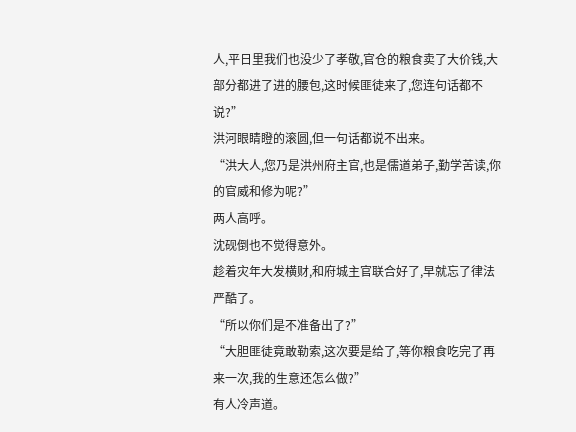人,平日里我们也没少了孝敬,官仓的粮食卖了大价钱,大部分都进了进的腰包,这时候匪徒来了,您连句话都不说?”
洪河眼睛瞪的滚圆,但一句话都说不出来。
“洪大人,您乃是洪州府主官,也是儒道弟子,勤学苦读,你的官威和修为呢?”
两人高呼。
沈砚倒也不觉得意外。
趁着灾年大发横财,和府城主官联合好了,早就忘了律法严酷了。
“所以你们是不准备出了?”
“大胆匪徒竟敢勒索,这次要是给了,等你粮食吃完了再来一次,我的生意还怎么做?”
有人冷声道。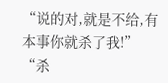“说的对,就是不给,有本事你就杀了我!”
“杀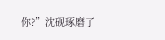你?”沈砚琢磨了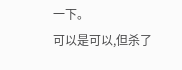一下。
可以是可以,但杀了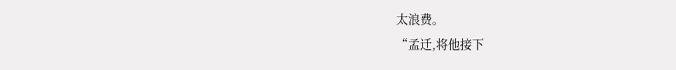太浪费。
“孟迁,将他接下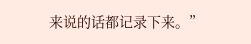来说的话都记录下来。”